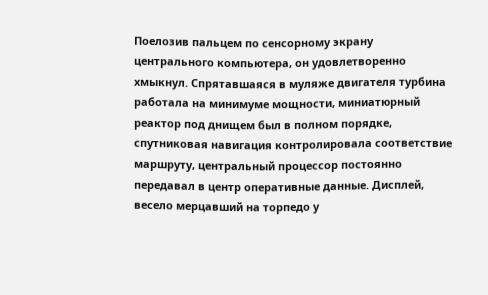Поелозив пальцем по сенсорному экрану центрального компьютера, он удовлетворенно хмыкнул. Спрятавшаяся в муляже двигателя турбина работала на минимуме мощности, миниатюрный реактор под днищем был в полном порядке, спутниковая навигация контролировала соответствие маршруту, центральный процессор постоянно передавал в центр оперативные данные. Дисплей, весело мерцавший на торпедо у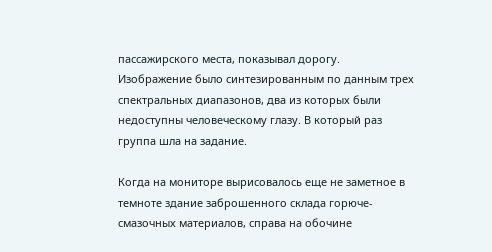пассажирского места, показывал дорогу. Изображение было синтезированным по данным трех спектральных диапазонов, два из которых были недоступны человеческому глазу. В который раз группа шла на задание.

Когда на мониторе вырисовалось еще не заметное в темноте здание заброшенного склада горюче-смазочных материалов, справа на обочине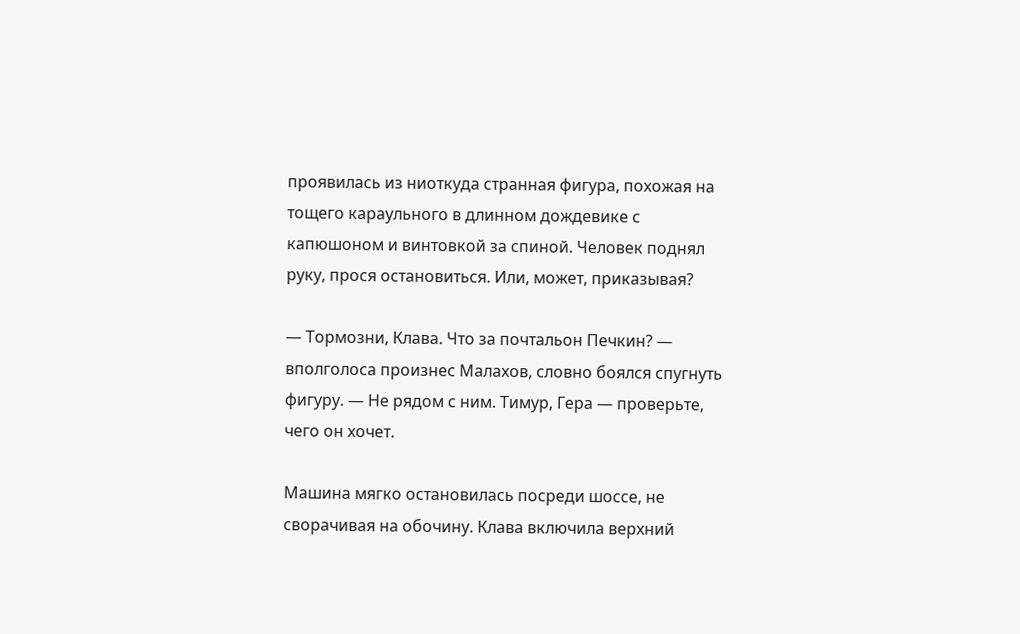проявилась из ниоткуда странная фигура, похожая на тощего караульного в длинном дождевике с капюшоном и винтовкой за спиной. Человек поднял руку, прося остановиться. Или, может, приказывая?

— Тормозни, Клава. Что за почтальон Печкин? — вполголоса произнес Малахов, словно боялся спугнуть фигуру. — Не рядом с ним. Тимур, Гера — проверьте, чего он хочет.

Машина мягко остановилась посреди шоссе, не сворачивая на обочину. Клава включила верхний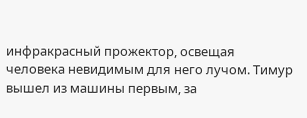инфракрасный прожектор, освещая человека невидимым для него лучом. Тимур вышел из машины первым, за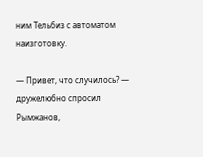ним Тельбиз с автоматом наизготовку.

— Привет, что случилось? — дружелюбно спросил Рымжанов,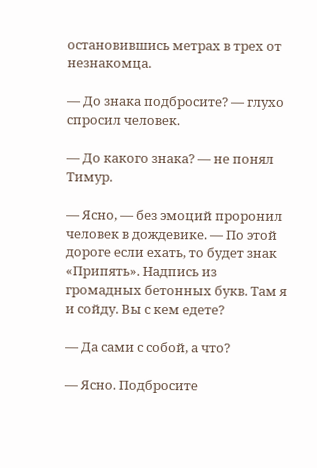остановившись метрах в трех от незнакомца.

— До знака подбросите? — глухо спросил человек.

— До какого знака? — не понял Тимур.

— Ясно, — без эмоций проронил человек в дождевике. — По этой дороге если ехать, то будет знак «Припять». Надпись из громадных бетонных букв. Там я и сойду. Вы с кем едете?

— Да сами с собой, а что?

— Ясно. Подбросите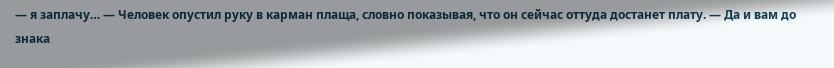— я заплачу… — Человек опустил руку в карман плаща, словно показывая, что он сейчас оттуда достанет плату. — Да и вам до знака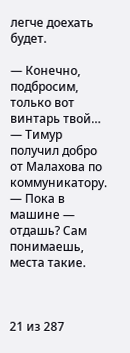легче доехать будет.

— Конечно, подбросим, только вот винтарь твой… — Тимур получил добро от Малахова по коммуникатору. — Пока в машине — отдашь? Сам понимаешь, места такие.



21 из 287